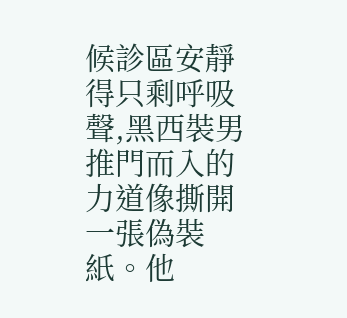候診區安靜得只剩呼吸聲,黑西裝男推門而入的力道像撕開一張偽裝紙。他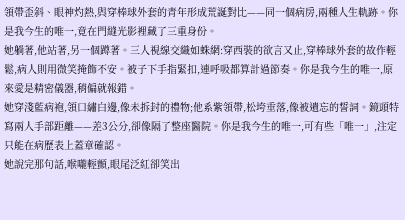領帶歪斜、眼神灼熱,與穿棒球外套的青年形成荒誕對比——同一個病房,兩種人生軌跡。你是我今生的唯一,竟在門縫光影裡藏了三重身份。
她躺著,他站著,另一個蹲著。三人視線交織如蛛網:穿西裝的欲言又止,穿棒球外套的故作輕鬆,病人則用微笑掩飾不安。被子下手指緊扣,連呼吸都算計過節奏。你是我今生的唯一,原來愛是精密儀器,稍偏就報錯。
她穿淺藍病袍,領口繡白邊,像未拆封的禮物;他系紫領帶,松垮垂落,像被遺忘的誓詞。鏡頭特寫兩人手部距離——差3公分,卻像隔了整座醫院。你是我今生的唯一,可有些「唯一」,注定只能在病歷表上蓋章確認。
她說完那句話,喉嚨輕顫,眼尾泛紅卻笑出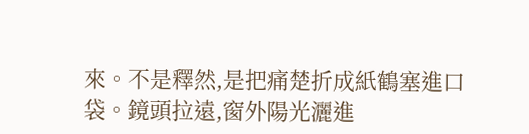來。不是釋然,是把痛楚折成紙鶴塞進口袋。鏡頭拉遠,窗外陽光灑進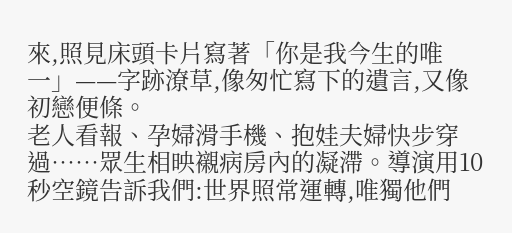來,照見床頭卡片寫著「你是我今生的唯一」——字跡潦草,像匆忙寫下的遺言,又像初戀便條。
老人看報、孕婦滑手機、抱娃夫婦快步穿過……眾生相映襯病房內的凝滯。導演用10秒空鏡告訴我們:世界照常運轉,唯獨他們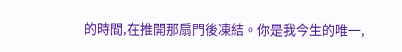的時間,在推開那扇門後凍結。你是我今生的唯一,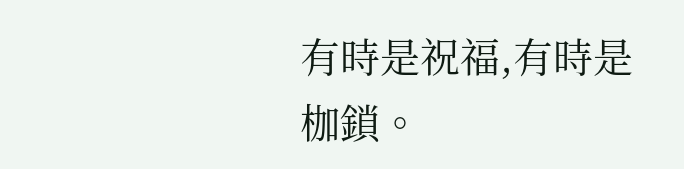有時是祝福,有時是枷鎖。